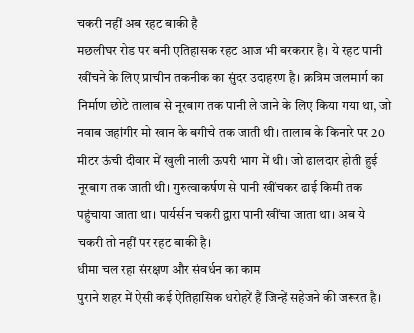चकरी नहीं अब रहट बाकी है
मछलीघर रोड पर बनी एतिहासक रहट आज भी बरकरार है। ये रहट पानी खींचने के लिए प्राचीन तकनीक का सुंदर उदाहरण है। क्रत्रिम जलमार्ग का निर्माण छोटे तालाब से नूरबाग तक पानी ले जाने के लिए किया गया था, जो नवाब जहांगीर मो खान के बगीचे तक जाती थी। तालाब के किनारे पर 20 मीटर ऊंची दीवार में खुली नाली ऊपरी भाग में थी। जो ढालदार होती हुई नूरबाग तक जाती थी। गुरुत्वाकर्षण से पानी खींचकर ढाई किमी तक पहुंचाया जाता था। पार्यर्सन चकरी द्वारा पानी खींचा जाता था। अब ये चकरी तो नहीं पर रहट बाकी है।
धीमा चल रहा संरक्षण और संवर्धन का काम
पुराने शहर में ऐसी कई ऐतिहासिक धरोहरें हैं जिन्हें सहेजने की जरूरत है।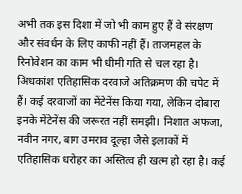अभी तक इस दिशा में जो भी काम हुए हैं वे संरक्षण और संवर्धन के लिए काफी नहीं हैं। ताजमहल के रिनोवेशन का काम भी धीमी गति से चल रहा है। अिधकांश एतिहासिक दरवाजे अतिक्रमण की चपेट में हैं। कई दरवाजों का मेंटेनेंस किया गया, लेकिन दोबारा इनके मेंटेनेंस की जरूरत नहीं समझी। निशात अफजा, नवीन नगर, बाग उमराव दूल्हा जैसे इलाकों में एतिहासिक धरोहर का अस्तित्व ही खत्म हो रहा है। कई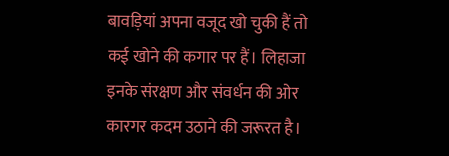बावड़ियां अपना वजूद खो चुकी हैं तो कई खोने की कगार पर हैं। लिहाजा इनके संरक्षण और संवर्धन की ओर कारगर कदम उठाने की जरूरत है।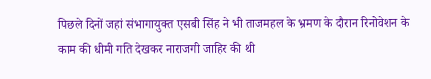पिछले दिनों जहां संभागायुक्त एसबी सिंह ने भी ताजमहल के भ्रमण के दौरान रिनोवेशन के काम की धीमी गति देखकर नाराजगी जाहिर की थी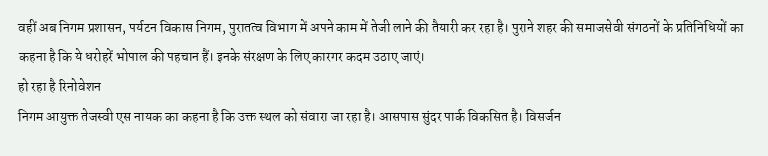वहीं अब निगम प्रशासन, पर्यटन विकास निगम, पुरातत्व विभाग में अपने काम में तेजी लाने की तैयारी कर रहा है। पुराने शहर की समाजसेवी संगठनों के प्रतिनिधियों का कहना है कि ये धरोहरें भोपाल की पहचान हैं। इनके संरक्षण के लिए कारगर कदम उठाए जाएं।
हो रहा है रिनोवेशन
निगम आयुक्त तेजस्वी एस नायक का कहना है कि उक्त स्थल को संवारा जा रहा है। आसपास सुंदर पार्क विकसित है। विसर्जन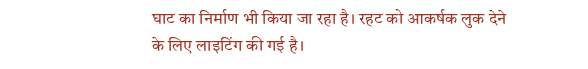घाट का निर्माण भी किया जा रहा है। रहट को आकर्षक लुक देने के लिए लाइटिंग की गई है।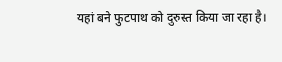यहां बने फुटपाथ को दुरुस्त किया जा रहा है।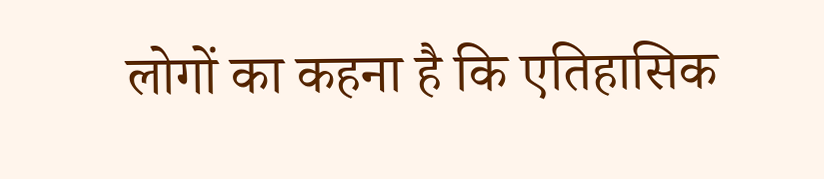लोगों का कहना है कि एतिहासिक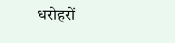धरोहरों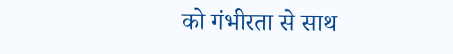को गंभीरता से साथ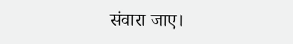संवारा जाए।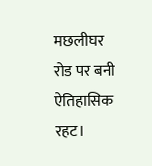मछलीघर रोड पर बनी ऐतिहासिक रहट।